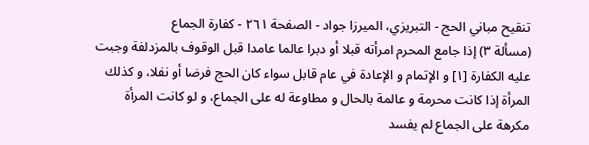تنقيح مباني الحج - التبريزي، الميرزا جواد - الصفحة ٢٦١ - كفارة الجماع
(مسألة ٣) إذا جامع المحرم امرأته قبلا أو دبرا عالما عامدا قبل الوقوف بالمزدلفة وجبت عليه الكفارة [١] و الإتمام و الإعادة في عام قابل سواء كان الحج فرضا أو نفلا، و كذلك المرأة إذا كانت محرمة و عالمة بالحال و مطاوعة له على الجماع، و لو كانت المرأة مكرهة على الجماع لم يفسد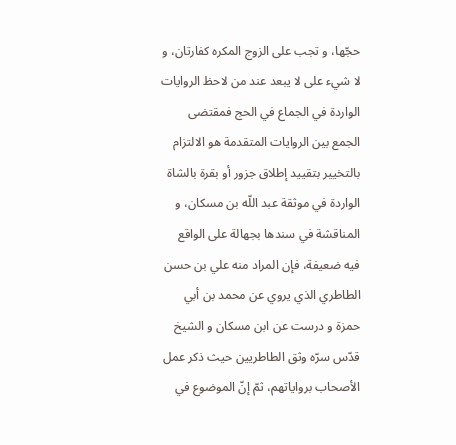حجّها، و تجب على الزوج المكره كفارتان، و لا شيء على لا يبعد عند من لاحظ الروايات الواردة في الجماع في الحج فمقتضى الجمع بين الروايات المتقدمة هو الالتزام بالتخيير بتقييد إطلاق جزور أو بقرة بالشاة الواردة في موثقة عبد اللّه بن مسكان، و المناقشة في سندها بجهالة على الواقع فيه ضعيفة، فإن المراد منه علي بن حسن الطاطري الذي يروي عن محمد بن أبي حمزة و درست عن ابن مسكان و الشيخ قدّس سرّه وثق الطاطريين حيث ذكر عمل الأصحاب برواياتهم، ثمّ إنّ الموضوع في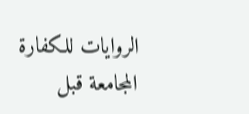الروايات للكفارة المجامعة قبل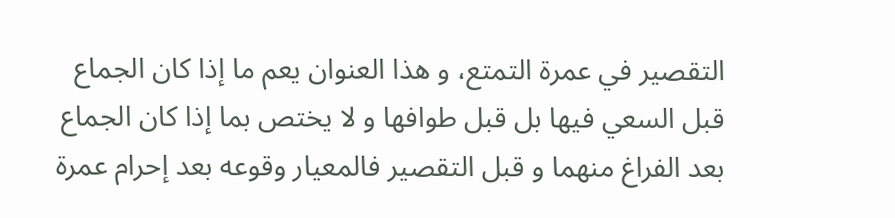التقصير في عمرة التمتع، و هذا العنوان يعم ما إذا كان الجماع قبل السعي فيها بل قبل طوافها و لا يختص بما إذا كان الجماع بعد الفراغ منهما و قبل التقصير فالمعيار وقوعه بعد إحرام عمرة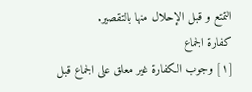التمتع و قبل الإحلال منها بالتقصير.
كفارة الجماع
[١] وجوب الكفارة غير معلق على الجماع قبل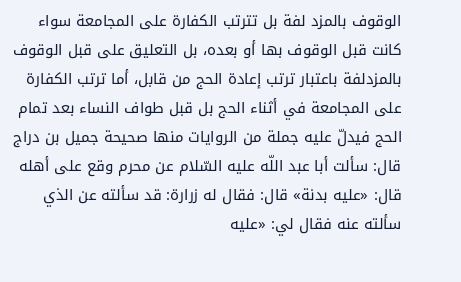الوقوف بالمزد لفة بل تترتب الكفارة على المجامعة سواء كانت قبل الوقوف بها أو بعده، بل التعليق على قبل الوقوف بالمزدلفة باعتبار ترتب إعادة الحج من قابل، أما ترتب الكفارة على المجامعة في أثناء الحج بل قبل طواف النساء بعد تمام الحج فيدلّ عليه جملة من الروايات منها صحيحة جميل بن دراج قال: سألت أبا عبد اللّه عليه السّلام عن محرم وقع على أهله قال: «عليه بدنة» قال: فقال له زرارة: قد سألته عن الذي سألته عنه فقال لي: «عليه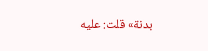بدنة» قلت: عليه